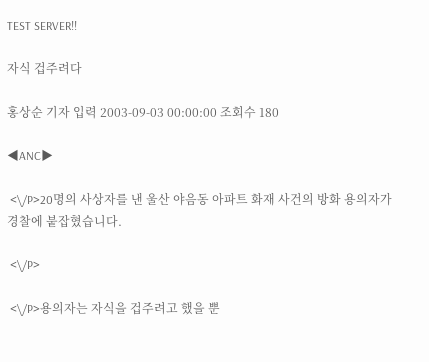TEST SERVER!!

자식 겁주려다

홍상순 기자 입력 2003-09-03 00:00:00 조회수 180

◀ANC▶

 <\/P>20명의 사상자를 낸 울산 야음동 아파트 화재 사건의 방화 용의자가 경찰에 붙잡혔습니다.

 <\/P>

 <\/P>용의자는 자식을 겁주려고 했을 뿐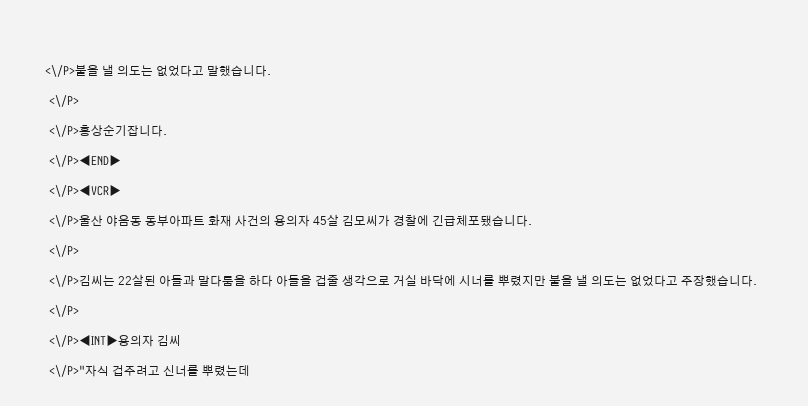<\/P>불을 낼 의도는 없었다고 말했습니다.

 <\/P>

 <\/P>홍상순기잡니다.

 <\/P>◀END▶

 <\/P>◀VCR▶

 <\/P>울산 야음동 동부아파트 화재 사건의 용의자 45살 김모씨가 경찰에 긴급체포됐습니다.

 <\/P>

 <\/P>김씨는 22살된 아들과 말다툼을 하다 아들을 겁줄 생각으로 거실 바닥에 시너를 뿌렸지만 불을 낼 의도는 없었다고 주장했습니다.

 <\/P>

 <\/P>◀INT▶용의자 김씨

 <\/P>"자식 겁주려고 신너를 뿌렸는데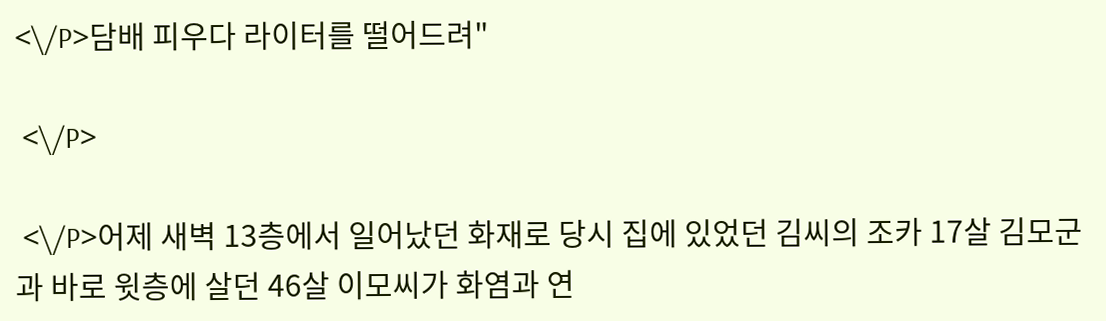<\/P>담배 피우다 라이터를 떨어드려"

 <\/P>

 <\/P>어제 새벽 13층에서 일어났던 화재로 당시 집에 있었던 김씨의 조카 17살 김모군과 바로 윗층에 살던 46살 이모씨가 화염과 연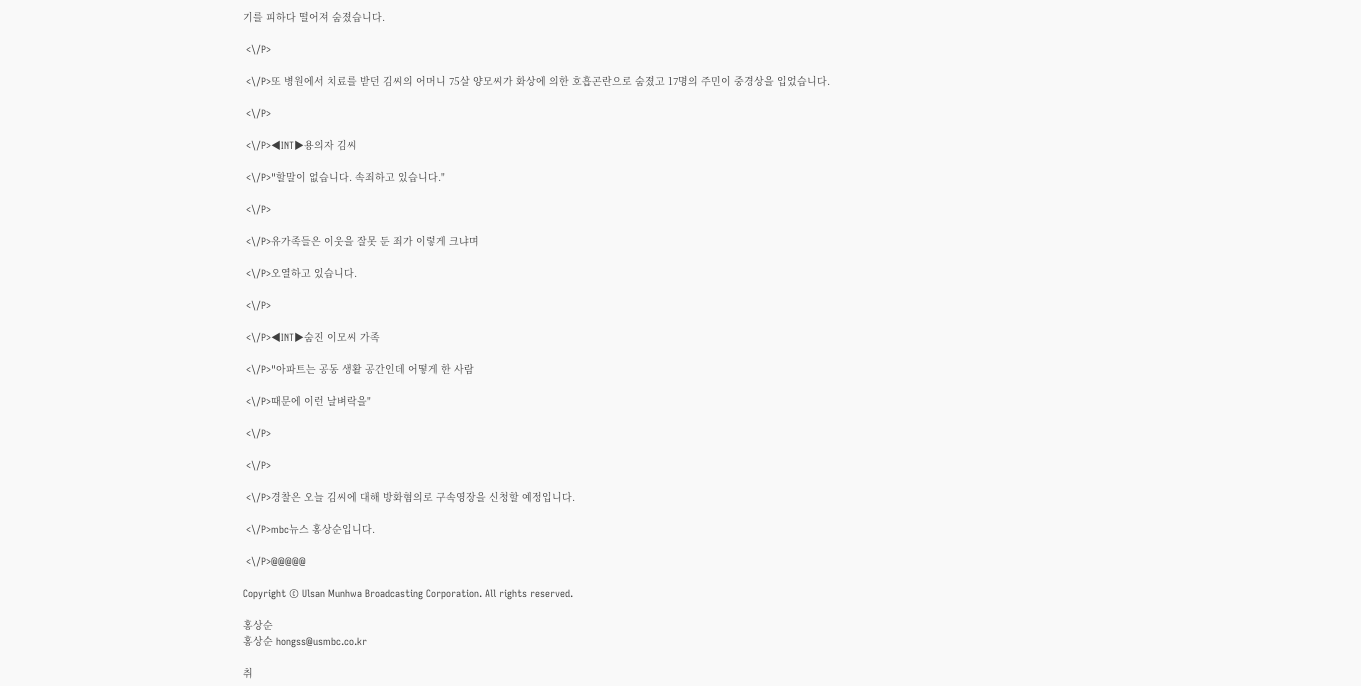기를 피하다 떨어져 숨졌습니다.

 <\/P>

 <\/P>또 병원에서 치료를 받던 김씨의 어머니 75살 양모씨가 화상에 의한 호흡곤란으로 숨졌고 17명의 주민이 중경상을 입었습니다.

 <\/P>

 <\/P>◀INT▶용의자 김씨

 <\/P>"할말이 없습니다. 속죄하고 있습니다."

 <\/P>

 <\/P>유가족들은 이웃을 잘못 둔 죄가 이렇게 크냐며

 <\/P>오열하고 있습니다.

 <\/P>

 <\/P>◀INT▶숨진 이모씨 가족

 <\/P>"아파트는 공동 생활 공간인데 어떻게 한 사람

 <\/P>때문에 이런 날벼락을"

 <\/P>

 <\/P>

 <\/P>경찰은 오늘 김씨에 대해 방화혐의로 구속영장을 신청할 예정입니다.

 <\/P>mbc뉴스 홍상순입니다.

 <\/P>@@@@@

Copyright © Ulsan Munhwa Broadcasting Corporation. All rights reserved.

홍상순
홍상순 hongss@usmbc.co.kr

취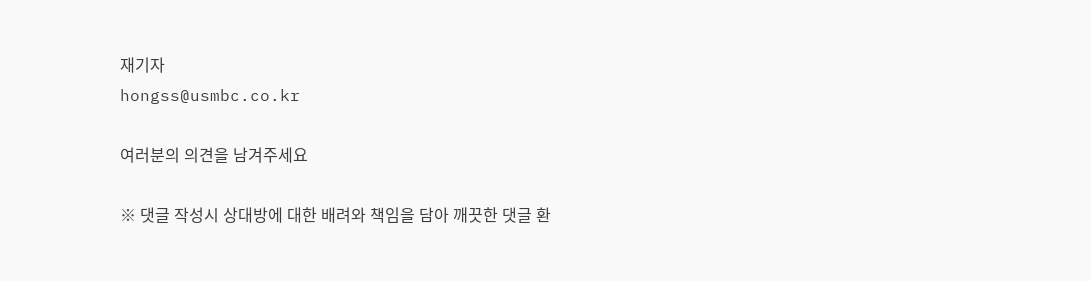재기자
hongss@usmbc.co.kr

여러분의 의견을 남겨주세요

※ 댓글 작성시 상대방에 대한 배려와 책임을 담아 깨끗한 댓글 환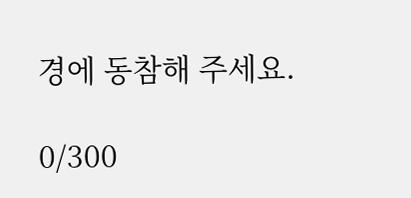경에 동참해 주세요.

0/300